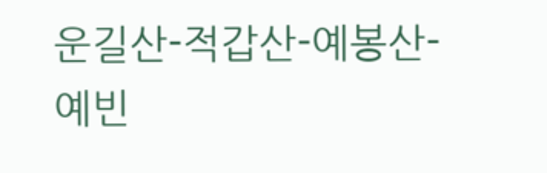운길산-적갑산-예봉산-예빈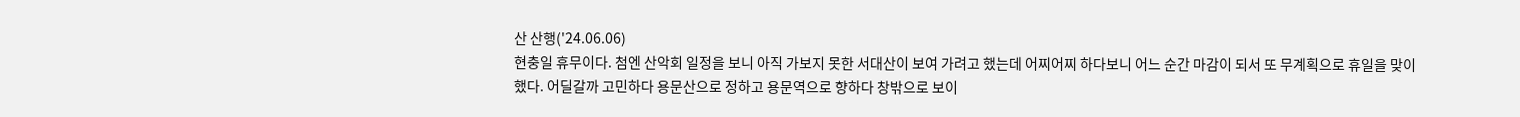산 산행('24.06.06)
현충일 휴무이다. 첨엔 산악회 일정을 보니 아직 가보지 못한 서대산이 보여 가려고 했는데 어찌어찌 하다보니 어느 순간 마감이 되서 또 무계획으로 휴일을 맞이했다. 어딜갈까 고민하다 용문산으로 정하고 용문역으로 향하다 창밖으로 보이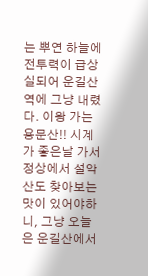는 뿌연 하늘에 전투력이 급상실되어 운길산역에 그냥 내렸다. 이왕 가는 용문산!! 시계가 좋은날 가서 정상에서 설악산도 찾아보는 맛이 있어야하니, 그냥 오늘은 운길산에서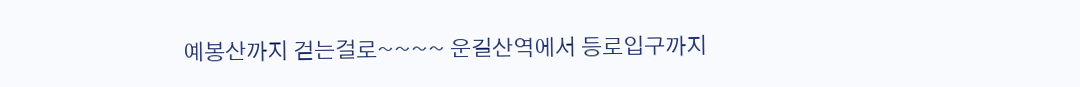예봉산까지 걷는걸로~~~~ 운길산역에서 등로입구까지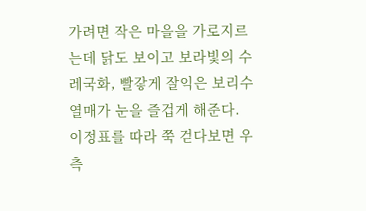가려면 작은 마을을 가로지르는데 닭도 보이고 보라빛의 수레국화, 빨갛게 잘익은 보리수열매가 눈을 즐겁게 해준다. 이정표를 따라 쭉 걷다보면 우측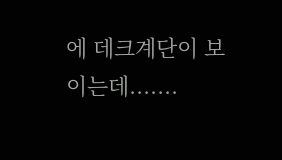에 데크계단이 보이는데.......